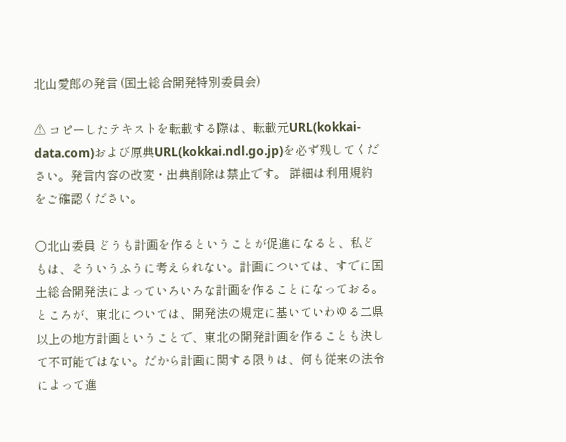北山愛郎の発言 (国土総合開発特別委員会)

⚠ コピーしたテキストを転載する際は、転載元URL(kokkai-data.com)および原典URL(kokkai.ndl.go.jp)を必ず残してください。発言内容の改変・出典削除は禁止です。 詳細は利用規約をご確認ください。

○北山委員 どうも計画を作るということが促進になると、私どもは、そういうふうに考えられない。計画については、すでに国土総合開発法によっていろいろな計画を作ることになっておる。ところが、東北については、開発法の規定に基いていわゆる二県以上の地方計画ということで、東北の開発計画を作ることも決して不可能ではない。だから計画に関する限りは、何も従来の法令によって進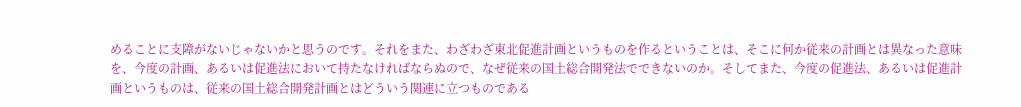めることに支障がないじゃないかと思うのです。それをまた、わざわざ東北促進計画というものを作るということは、そこに何か従来の計画とは異なった意味を、今度の計画、あるいは促進法において持たなければならぬので、なぜ従来の国土総合開発法でできないのか。そしてまた、今度の促進法、あるいは促進計画というものは、従来の国土総合開発計画とはどういう関連に立つものである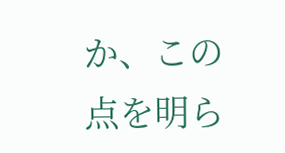か、この点を明ら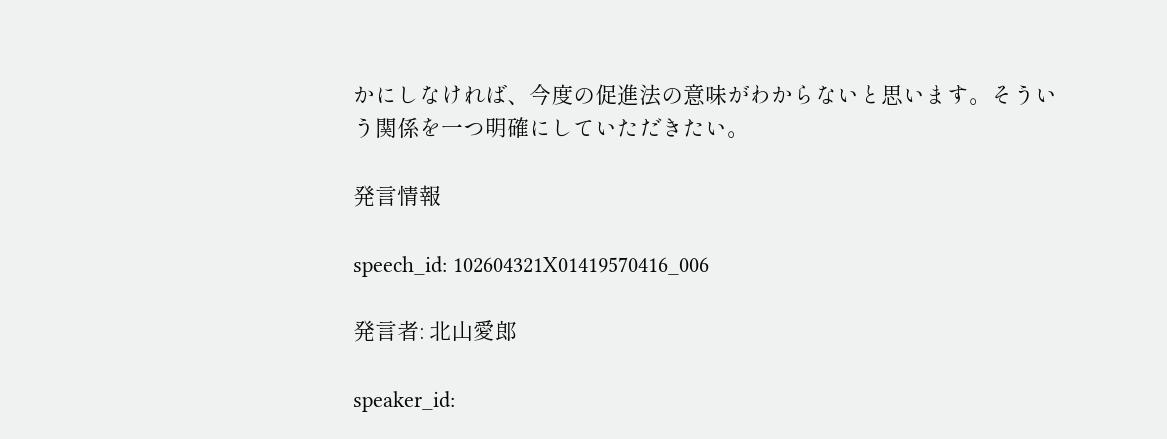かにしなければ、今度の促進法の意味がわからないと思います。そういう関係を一つ明確にしていただきたい。

発言情報

speech_id: 102604321X01419570416_006

発言者: 北山愛郎

speaker_id: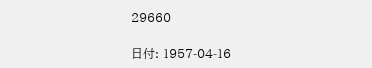29660

日付: 1957-04-16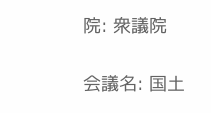院: 衆議院

会議名: 国土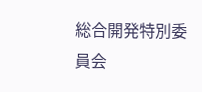総合開発特別委員会